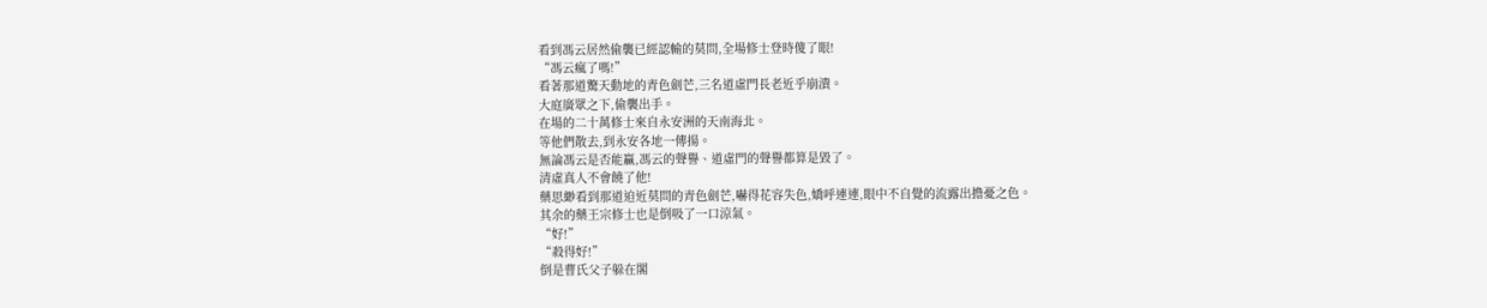看到馮云居然偷襲已經認輸的莫問,全場修士登時傻了眼!
“馮云瘋了嗎!”
看著那道驚天動地的青色劍芒,三名道虛門長老近乎崩潰。
大庭廣眾之下,偷襲出手。
在場的二十萬修士來自永安洲的天南海北。
等他們散去,到永安各地一傳揚。
無論馮云是否能贏,馮云的聲譽、道虛門的聲譽都算是毀了。
清虛真人不會饒了他!
藥思緲看到那道迫近莫問的青色劍芒,嚇得花容失色,嬌呼連連,眼中不自覺的流露出擔憂之色。
其余的藥王宗修士也是倒吸了一口涼氣。
“好!”
“殺得好!”
倒是曹氏父子躲在閣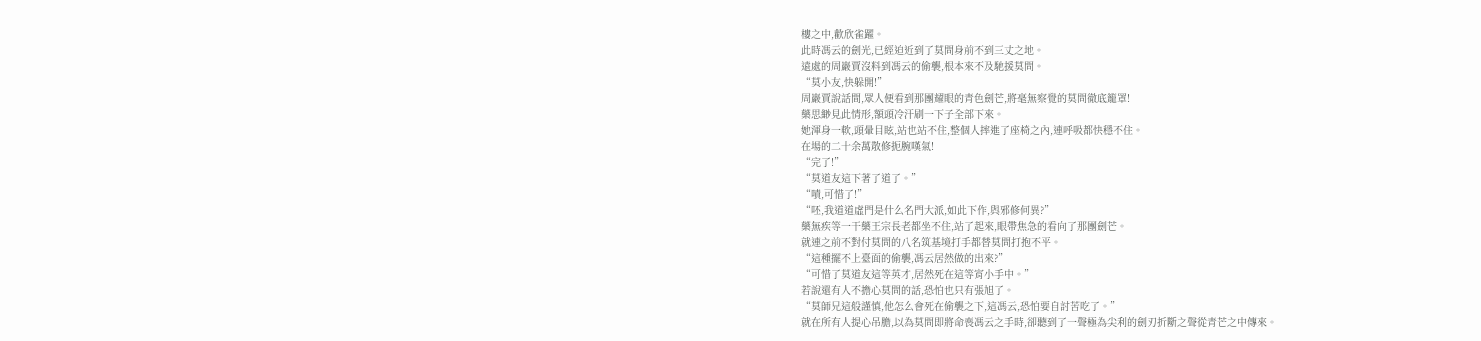樓之中,歡欣雀躍。
此時馮云的劍光,已經迫近到了莫問身前不到三丈之地。
遠處的周巖賈沒料到馮云的偷襲,根本來不及馳援莫問。
“莫小友,快躲開!”
周巖賈說話間,眾人便看到那團耀眼的青色劍芒,將毫無察覺的莫問徹底籠罩!
藥思緲見此情形,額頭冷汗刷一下子全部下來。
她渾身一軟,頭暈目眩,站也站不住,整個人摔進了座椅之內,連呼吸都快穩不住。
在場的二十余萬散修扼腕嘆氣!
“完了!”
“莫道友這下著了道了。”
“嘖,可惜了!”
“呸,我道道虛門是什么名門大派,如此下作,與邪修何異?”
藥無疾等一干藥王宗長老都坐不住,站了起來,眼帶焦急的看向了那團劍芒。
就連之前不對付莫問的八名筑基境打手都替莫問打抱不平。
“這種擺不上臺面的偷襲,馮云居然做的出來?”
“可惜了莫道友這等英才,居然死在這等宵小手中。”
若說還有人不擔心莫問的話,恐怕也只有張旭了。
“莫師兄這般謹慎,他怎么會死在偷襲之下,這馮云,恐怕要自討苦吃了。”
就在所有人提心吊膽,以為莫問即將命喪馮云之手時,卻聽到了一聲極為尖利的劍刃折斷之聲從青芒之中傳來。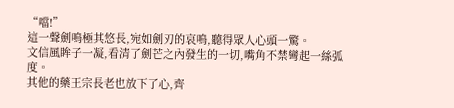“噹!”
這一聲劍鳴極其悠長,宛如劍刃的哀鳴,聽得眾人心頭一驚。
文信風眸子一凝,看清了劍芒之內發生的一切,嘴角不禁彎起一絲弧度。
其他的藥王宗長老也放下了心,齊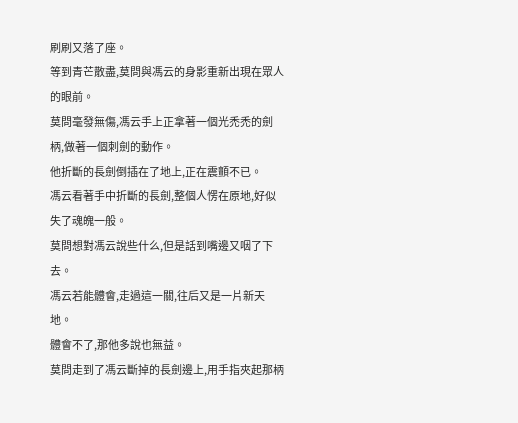刷刷又落了座。
等到青芒散盡,莫問與馮云的身影重新出現在眾人的眼前。
莫問毫發無傷,馮云手上正拿著一個光禿禿的劍柄,做著一個刺劍的動作。
他折斷的長劍倒插在了地上,正在震顫不已。
馮云看著手中折斷的長劍,整個人愣在原地,好似失了魂魄一般。
莫問想對馮云說些什么,但是話到嘴邊又咽了下去。
馮云若能體會,走過這一關,往后又是一片新天地。
體會不了,那他多說也無益。
莫問走到了馮云斷掉的長劍邊上,用手指夾起那柄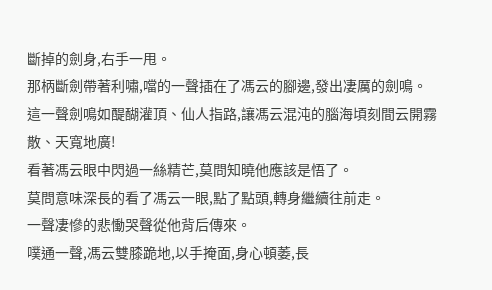斷掉的劍身,右手一甩。
那柄斷劍帶著利嘯,噹的一聲插在了馮云的腳邊,發出凄厲的劍鳴。
這一聲劍鳴如醍醐灌頂、仙人指路,讓馮云混沌的腦海頃刻間云開霧散、天寬地廣!
看著馮云眼中閃過一絲精芒,莫問知曉他應該是悟了。
莫問意味深長的看了馮云一眼,點了點頭,轉身繼續往前走。
一聲凄慘的悲慟哭聲從他背后傳來。
噗通一聲,馮云雙膝跪地,以手掩面,身心頓萎,長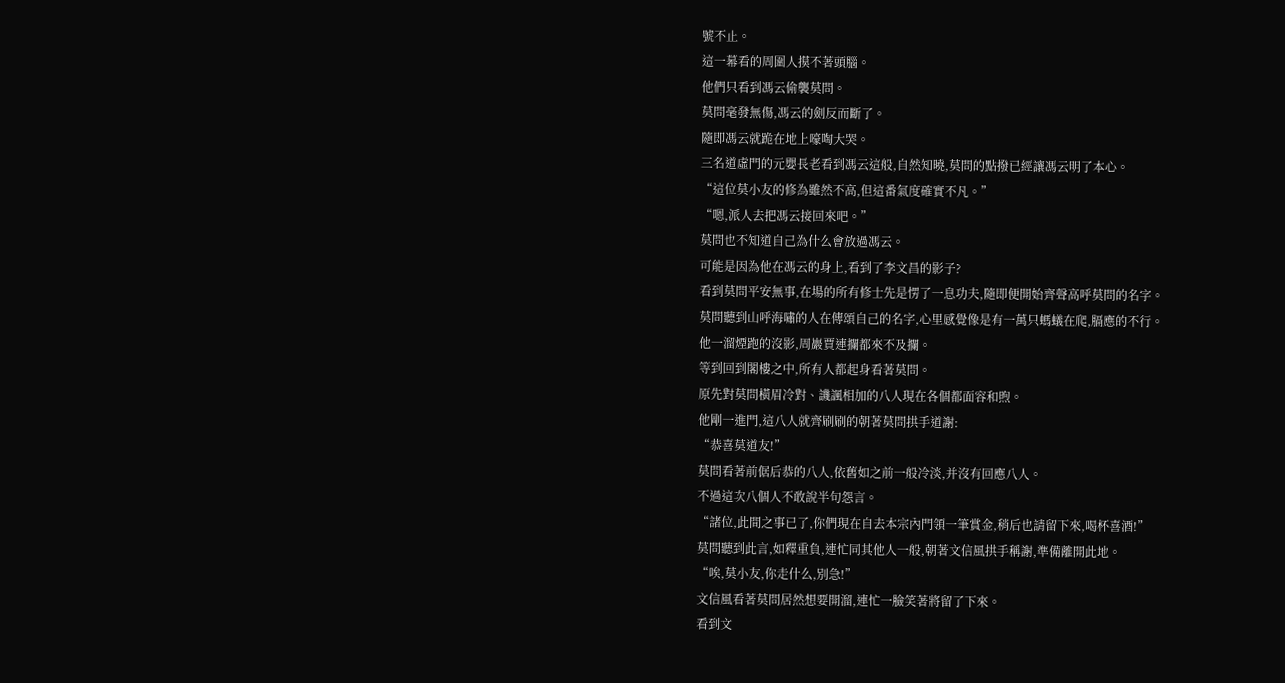號不止。
這一幕看的周圍人摸不著頭腦。
他們只看到馮云偷襲莫問。
莫問毫發無傷,馮云的劍反而斷了。
隨即馮云就跪在地上嚎啕大哭。
三名道虛門的元嬰長老看到馮云這般,自然知曉,莫問的點撥已經讓馮云明了本心。
“這位莫小友的修為雖然不高,但這番氣度確實不凡。”
“嗯,派人去把馮云接回來吧。”
莫問也不知道自己為什么會放過馮云。
可能是因為他在馮云的身上,看到了李文昌的影子?
看到莫問平安無事,在場的所有修士先是愣了一息功夫,隨即便開始齊聲高呼莫問的名字。
莫問聽到山呼海嘯的人在傳頌自己的名字,心里感覺像是有一萬只螞蟻在爬,膈應的不行。
他一溜煙跑的沒影,周巖賈連攔都來不及攔。
等到回到閣樓之中,所有人都起身看著莫問。
原先對莫問橫眉冷對、譏諷相加的八人現在各個都面容和煦。
他剛一進門,這八人就齊刷刷的朝著莫問拱手道謝:
“恭喜莫道友!”
莫問看著前倨后恭的八人,依舊如之前一般冷淡,并沒有回應八人。
不過這次八個人不敢說半句怨言。
“諸位,此間之事已了,你們現在自去本宗內門領一筆賞金,稍后也請留下來,喝杯喜酒!”
莫問聽到此言,如釋重負,連忙同其他人一般,朝著文信風拱手稱謝,準備離開此地。
“唉,莫小友,你走什么,別急!”
文信風看著莫問居然想要開溜,連忙一臉笑著將留了下來。
看到文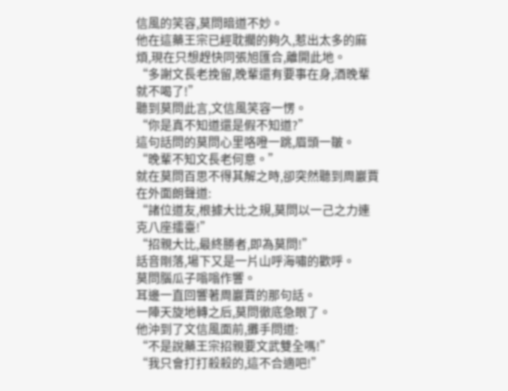信風的笑容,莫問暗道不妙。
他在這藥王宗已經耽擱的夠久,惹出太多的麻煩,現在只想趕快同張旭匯合,離開此地。
“多謝文長老挽留,晚輩還有要事在身,酒晚輩就不喝了!”
聽到莫問此言,文信風笑容一愣。
“你是真不知道還是假不知道?”
這句話問的莫問心里咯噔一跳,眉頭一皺。
“晚輩不知文長老何意。”
就在莫問百思不得其解之時,卻突然聽到周巖賈在外面朗聲道:
“諸位道友,根據大比之規,莫問以一己之力連克八座擂臺!”
“招親大比,最終勝者,即為莫問!”
話音剛落,場下又是一片山呼海嘯的歡呼。
莫問腦瓜子嗡嗡作響。
耳邊一直回響著周巖賈的那句話。
一陣天旋地轉之后,莫問徹底急眼了。
他沖到了文信風面前,攤手問道:
“不是說藥王宗招親要文武雙全嗎!”
“我只會打打殺殺的,這不合適吧!”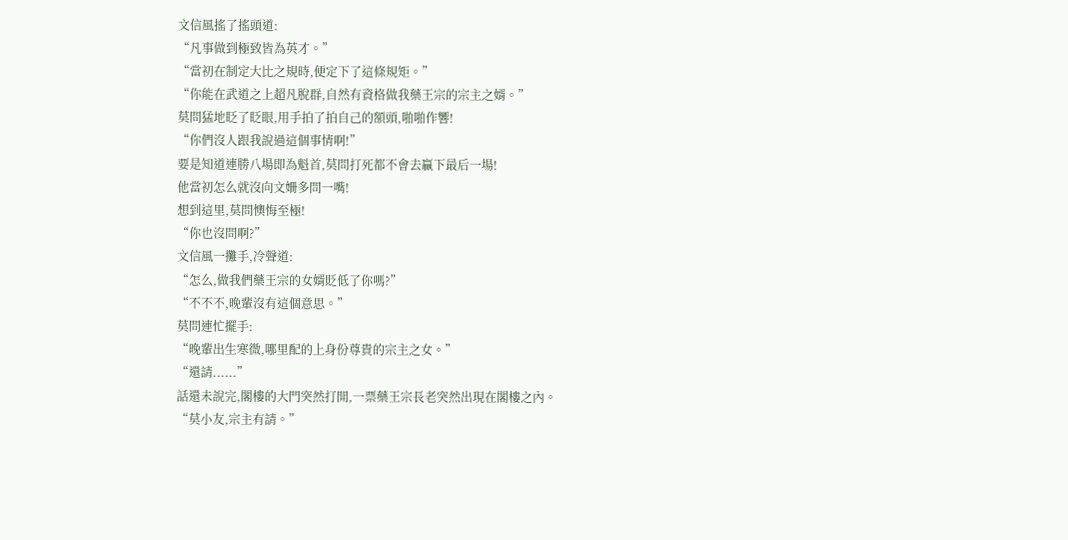文信風搖了搖頭道:
“凡事做到極致皆為英才。”
“當初在制定大比之規時,便定下了這條規矩。”
“你能在武道之上超凡脫群,自然有資格做我藥王宗的宗主之婿。”
莫問猛地眨了眨眼,用手拍了拍自己的額頭,啪啪作響!
“你們沒人跟我說過這個事情啊!”
要是知道連勝八場即為魁首,莫問打死都不會去贏下最后一場!
他當初怎么就沒向文姍多問一嘴!
想到這里,莫問懊悔至極!
“你也沒問啊?”
文信風一攤手,冷聲道:
“怎么,做我們藥王宗的女婿貶低了你嗎?”
“不不不,晚輩沒有這個意思。”
莫問連忙擺手:
“晚輩出生寒微,哪里配的上身份尊貴的宗主之女。”
“還請......”
話還未說完,閣樓的大門突然打開,一票藥王宗長老突然出現在閣樓之內。
“莫小友,宗主有請。”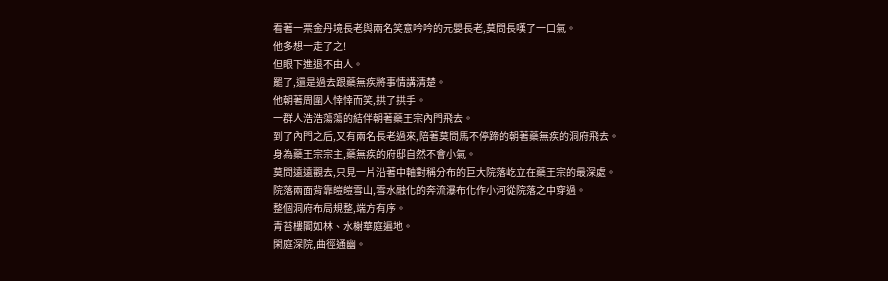看著一票金丹境長老與兩名笑意吟吟的元嬰長老,莫問長嘆了一口氣。
他多想一走了之!
但眼下進退不由人。
罷了,還是過去跟藥無疾將事情講清楚。
他朝著周圍人悻悻而笑,拱了拱手。
一群人浩浩蕩蕩的結伴朝著藥王宗內門飛去。
到了內門之后,又有兩名長老過來,陪著莫問馬不停蹄的朝著藥無疾的洞府飛去。
身為藥王宗宗主,藥無疾的府邸自然不會小氣。
莫問遠遠觀去,只見一片沿著中軸對稱分布的巨大院落屹立在藥王宗的最深處。
院落兩面背靠皚皚雪山,雪水融化的奔流瀑布化作小河從院落之中穿過。
整個洞府布局規整,端方有序。
青苔樓閣如林、水榭華庭遍地。
閑庭深院,曲徑通幽。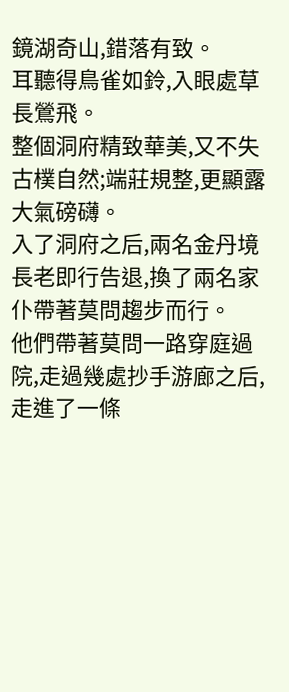鏡湖奇山,錯落有致。
耳聽得鳥雀如鈴,入眼處草長鶯飛。
整個洞府精致華美,又不失古樸自然;端莊規整,更顯露大氣磅礴。
入了洞府之后,兩名金丹境長老即行告退,換了兩名家仆帶著莫問趨步而行。
他們帶著莫問一路穿庭過院,走過幾處抄手游廊之后,走進了一條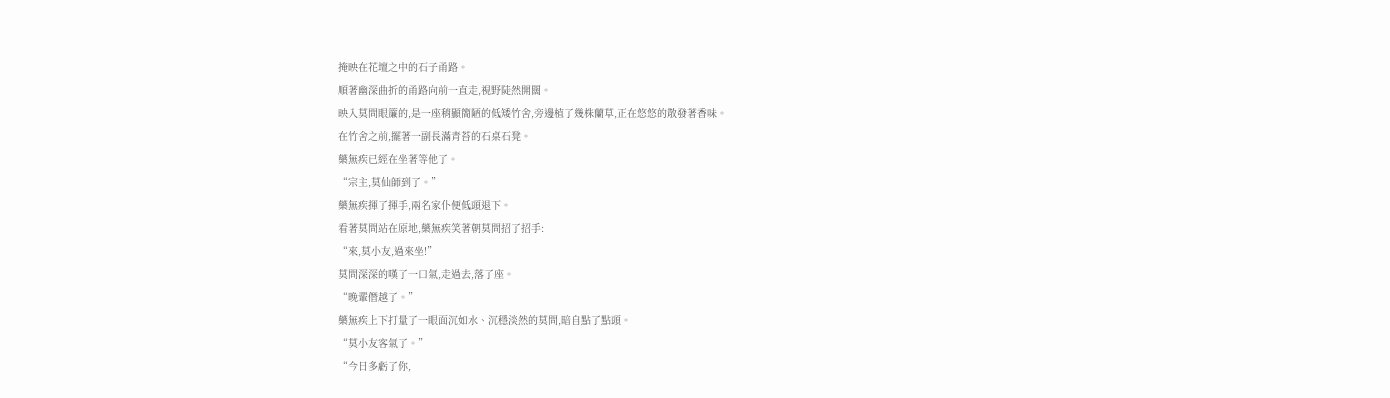掩映在花壇之中的石子甬路。
順著幽深曲折的甬路向前一直走,視野陡然開闊。
映入莫問眼簾的,是一座稍顯簡陋的低矮竹舍,旁邊植了幾株蘭草,正在悠悠的散發著香味。
在竹舍之前,擺著一副長滿青苔的石桌石凳。
藥無疾已經在坐著等他了。
“宗主,莫仙師到了。”
藥無疾揮了揮手,兩名家仆便低頭退下。
看著莫問站在原地,藥無疾笑著朝莫問招了招手:
“來,莫小友,過來坐!”
莫問深深的嘆了一口氣,走過去,落了座。
“晚輩僭越了。”
藥無疾上下打量了一眼面沉如水、沉穩淡然的莫問,暗自點了點頭。
“莫小友客氣了。”
“今日多虧了你,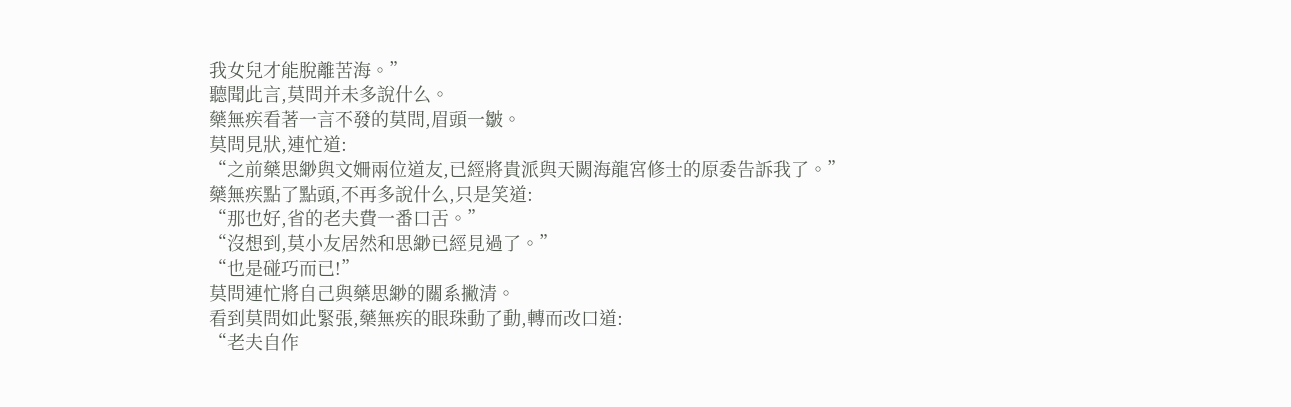我女兒才能脫離苦海。”
聽聞此言,莫問并未多說什么。
藥無疾看著一言不發的莫問,眉頭一皺。
莫問見狀,連忙道:
“之前藥思緲與文姍兩位道友,已經將貴派與天闕海龍宮修士的原委告訴我了。”
藥無疾點了點頭,不再多說什么,只是笑道:
“那也好,省的老夫費一番口舌。”
“沒想到,莫小友居然和思緲已經見過了。”
“也是碰巧而已!”
莫問連忙將自己與藥思緲的關系撇清。
看到莫問如此緊張,藥無疾的眼珠動了動,轉而改口道:
“老夫自作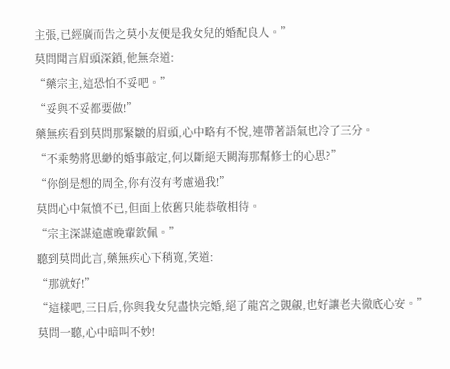主張,已經廣而告之莫小友便是我女兒的婚配良人。”
莫問聞言眉頭深鎖,他無奈道:
“藥宗主,這恐怕不妥吧。”
“妥與不妥都要做!”
藥無疾看到莫問那緊皺的眉頭,心中略有不悅,連帶著語氣也冷了三分。
“不乘勢將思緲的婚事敲定,何以斷絕天闕海那幫修士的心思?”
“你倒是想的周全,你有沒有考慮過我!”
莫問心中氣憤不已,但面上依舊只能恭敬相待。
“宗主深謀遠慮晚輩欽佩。”
聽到莫問此言,藥無疾心下稍寬,笑道:
“那就好!”
“這樣吧,三日后,你與我女兒盡快完婚,絕了龍宮之覬覦,也好讓老夫徹底心安。”
莫問一聽,心中暗叫不妙!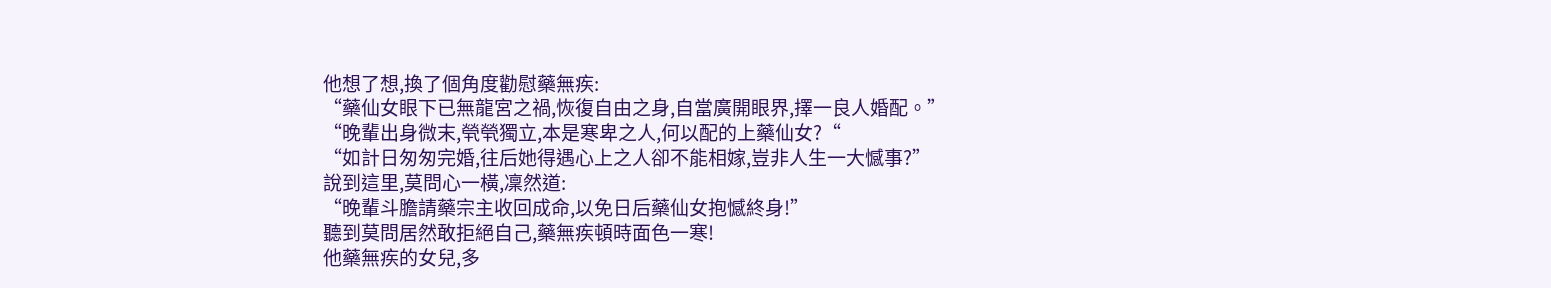他想了想,換了個角度勸慰藥無疾:
“藥仙女眼下已無龍宮之禍,恢復自由之身,自當廣開眼界,擇一良人婚配。”
“晚輩出身微末,煢煢獨立,本是寒卑之人,何以配的上藥仙女?“
“如計日匆匆完婚,往后她得遇心上之人卻不能相嫁,豈非人生一大憾事?”
說到這里,莫問心一橫,凜然道:
“晚輩斗膽請藥宗主收回成命,以免日后藥仙女抱憾終身!”
聽到莫問居然敢拒絕自己,藥無疾頓時面色一寒!
他藥無疾的女兒,多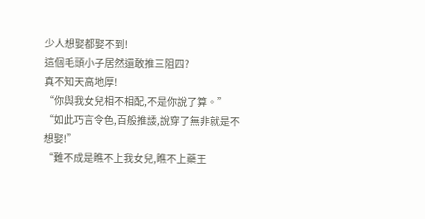少人想娶都娶不到!
這個毛頭小子居然還敢推三阻四?
真不知天高地厚!
“你與我女兒相不相配,不是你說了算。”
“如此巧言令色,百般推諉,說穿了無非就是不想娶!”
“難不成是瞧不上我女兒,瞧不上藥王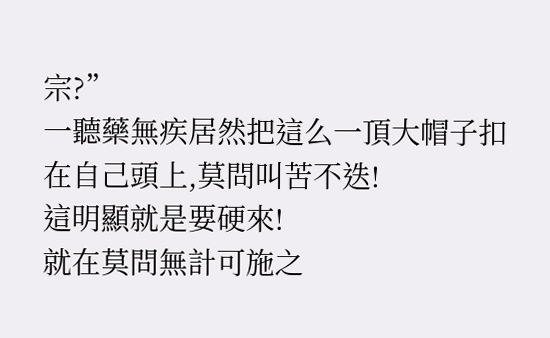宗?”
一聽藥無疾居然把這么一頂大帽子扣在自己頭上,莫問叫苦不迭!
這明顯就是要硬來!
就在莫問無計可施之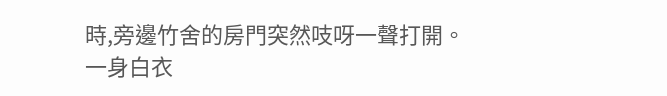時,旁邊竹舍的房門突然吱呀一聲打開。
一身白衣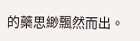的藥思緲飄然而出。